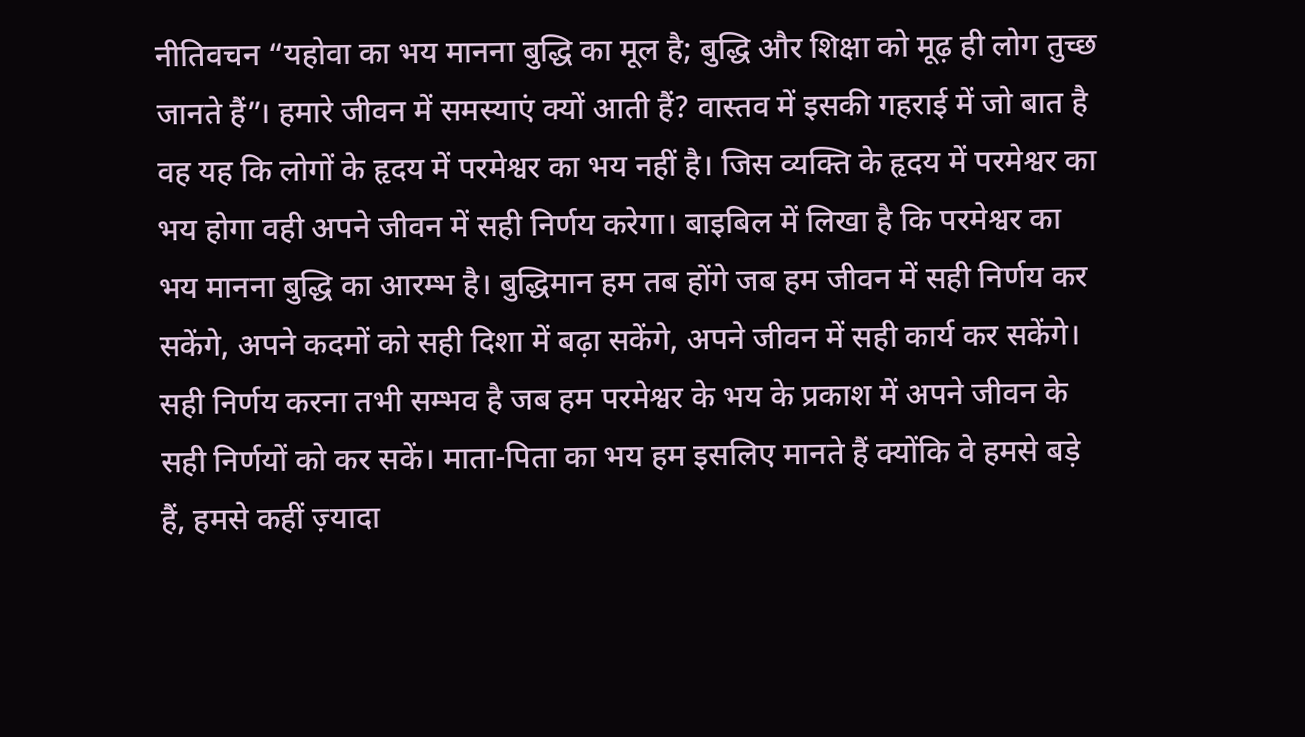नीतिवचन “यहोवा का भय मानना बुद्धि का मूल है; बुद्धि और शिक्षा को मूढ़ ही लोग तुच्छ जानते हैं”। हमारे जीवन में समस्याएं क्यों आती हैं? वास्तव में इसकी गहराई में जो बात है वह यह कि लोगों के हृदय में परमेश्वर का भय नहीं है। जिस व्यक्ति के हृदय में परमेश्वर का भय होगा वही अपने जीवन में सही निर्णय करेगा। बाइबिल में लिखा है कि परमेश्वर का भय मानना बुद्धि का आरम्भ है। बुद्धिमान हम तब होंगे जब हम जीवन में सही निर्णय कर सकेंगे, अपने कदमों को सही दिशा में बढ़ा सकेंगे, अपने जीवन में सही कार्य कर सकेंगे। सही निर्णय करना तभी सम्भव है जब हम परमेश्वर के भय के प्रकाश में अपने जीवन के सही निर्णयों को कर सकें। माता-पिता का भय हम इसलिए मानते हैं क्योंकि वे हमसे बड़े हैं, हमसे कहीं ज़्यादा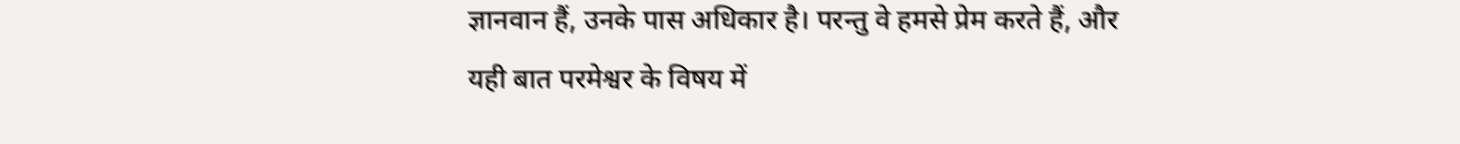ज्ञानवान हैं, उनके पास अधिकार है। परन्तु वे हमसे प्रेम करते हैं, और यही बात परमेश्वर के विषय में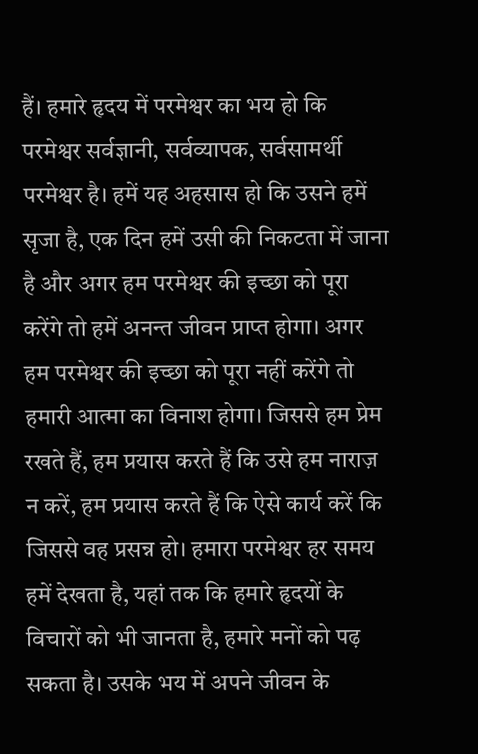हैं। हमारे हृदय में परमेश्वर का भय हो कि परमेश्वर सर्वज्ञानी, सर्वव्यापक, सर्वसामर्थी परमेश्वर है। हमें यह अहसास हो कि उसने हमें सृजा है, एक दिन हमें उसी की निकटता में जाना है और अगर हम परमेश्वर की इच्छा को पूरा करेंगे तो हमें अनन्त जीवन प्राप्त होगा। अगर हम परमेश्वर की इच्छा को पूरा नहीं करेंगे तो हमारी आत्मा का विनाश होगा। जिससे हम प्रेम रखते हैं, हम प्रयास करते हैं कि उसे हम नाराज़ न करें, हम प्रयास करते हैं कि ऐसे कार्य करें कि जिससे वह प्रसन्न हो। हमारा परमेश्वर हर समय हमें देखता है, यहां तक कि हमारे हृदयों के विचारों को भी जानता है, हमारे मनों को पढ़ सकता है। उसके भय में अपने जीवन के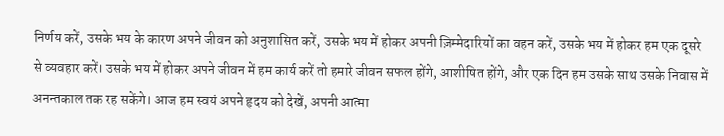निर्णय करें, उसके भय के कारण अपने जीवन को अनुशासित करें, उसके भय में होकर अपनी ज़िम्मेदारियों का वहन करें, उसके भय में होकर हम एक दूसरे से व्यवहार करें। उसके भय में होकर अपने जीवन में हम कार्य करें तो हमारे जीवन सफल होंगे, आशीषित होंगे, और एक दिन हम उसके साथ उसके निवास में अनन्तकाल तक रह सकेंगे। आज हम स्वयं अपने हृदय को देखें, अपनी आत्मा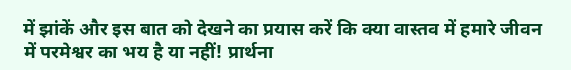में झांकें और इस बात को देखने का प्रयास करें कि क्या वास्तव में हमारे जीवन में परमेश्वर का भय है या नहीं! प्रार्थना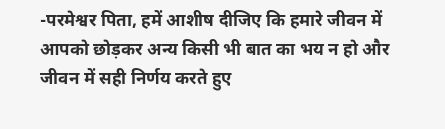-परमेश्वर पिता, हमें आशीष दीजिए कि हमारे जीवन में आपको छोड़कर अन्य किसी भी बात का भय न हो और जीवन में सही निर्णय करते हुए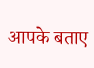आपके बताए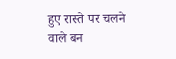हुए रास्ते पर चलने वाले बन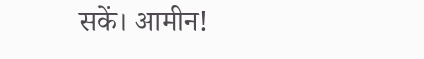सकें। आमीन!